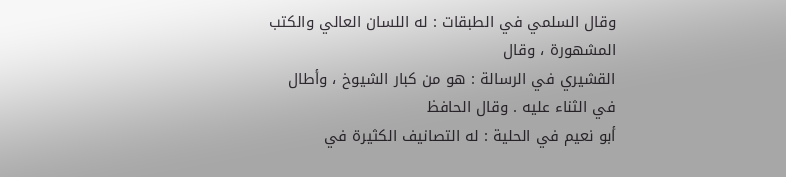وقال السلمي في الطبقات : له اللسان العالي والكتب المشهورة ، وقال
القشيري في الرسالة : هو من كبار الشيوخ ، وأطال في الثناء عليه . وقال الحافظ
أبو نعيم في الحلية : له التصانيف الكثيرة في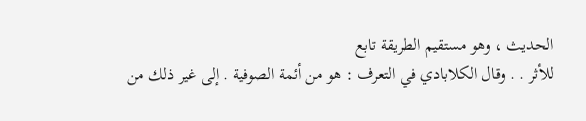الحديث ، وهو مستقيم الطريقة تابع
للأثر . . وقال الكلابادي في التعرف : هو من أئمة الصوفية . إلى غير ذلك من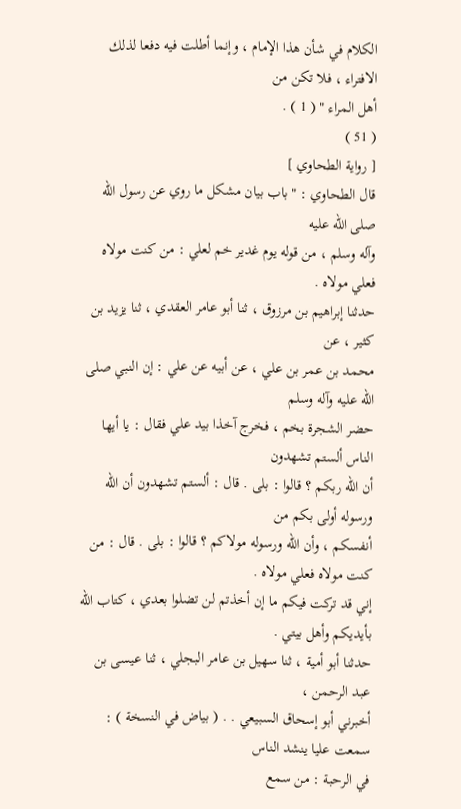الكلام في شأن هذا الإمام ، وإنما أطلت فيه دفعا لذلك الافتراء ، فلا تكن من
أهل المراء " ( 1 ) .
( 51 )
[ رواية الطحاوي ]
قال الطحاوي : " باب بيان مشكل ما روي عن رسول الله صلى الله عليه
وآله وسلم ، من قوله يوم غدير خم لعلي : من كنت مولاه فعلي مولاه .
حدثنا إبراهيم بن مرزوق ، ثنا أبو عامر العقدي ، ثنا يزيد بن كثير ، عن
محمد بن عمر بن علي ، عن أبيه عن علي : إن النبي صلى الله عليه وآله وسلم
حضر الشجرة بخم ، فخرج آخذا بيد علي فقال : يا أيها الناس ألستم تشهدون
أن الله ربكم ؟ قالوا : بلى . قال : ألستم تشهدون أن الله ورسوله أولى بكم من
أنفسكم ، وأن الله ورسوله مولاكم ؟ قالوا : بلى . قال : من كنت مولاه فعلي مولاه .
إني قد تركت فيكم ما إن أخذتم لن تضلوا بعدي ، كتاب الله بأيديكم وأهل بيتي .
حدثنا أبو أمية ، ثنا سهيل بن عامر البجلي ، ثنا عيسى بن عبد الرحمن ،
أخبرني أبو إسحاق السبيعي . . ( بياض في النسخة ) : سمعت عليا ينشد الناس
في الرحبة : من سمع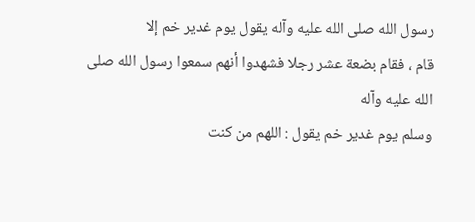رسول الله صلى الله عليه وآله يقول يوم غدير خم إلا
قام ، فقام بضعة عشر رجلا فشهدوا أنهم سمعوا رسول الله صلى الله عليه وآله
وسلم يوم غدير خم يقول : اللهم من كنت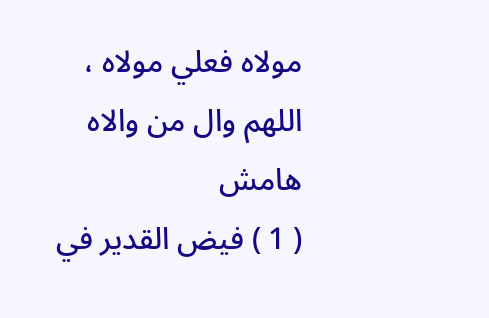مولاه فعلي مولاه ، اللهم وال من والاه
هامش
( 1 ) فيض القدير في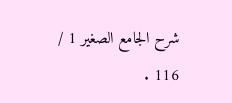شرح الجامع الصغير 1 / 116 .